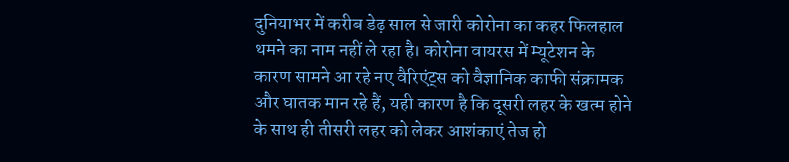दुनियाभर में करीब डेढ़ साल से जारी कोरोना का कहर फिलहाल थमने का नाम नहीं ले रहा है। कोरोना वायरस में म्यूटेशन के कारण सामने आ रहे नए वैरिएंट्स को वैज्ञानिक काफी संक्रामक और घातक मान रहे हैं, यही कारण है कि दूसरी लहर के खत्म होने के साथ ही तीसरी लहर को लेकर आशंकाएं तेज हो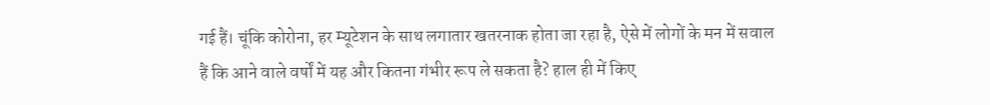गई हैं। चूंकि कोरोना, हर म्यूटेशन के साथ लगातार खतरनाक होता जा रहा है, ऐसे में लोगों के मन में सवाल हैं कि आने वाले वर्षों में यह और कितना गंभीर रूप ले सकता है? हाल ही में किए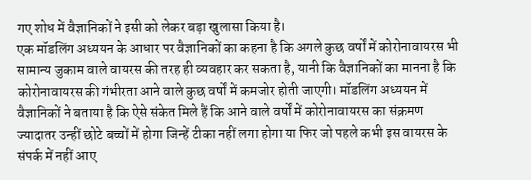गए शोध में वैज्ञानिकों ने इसी को लेकर बड़ा खुलासा किया है।
एक मॉडलिंग अध्ययन के आधार पर वैज्ञानिकों का कहना है कि अगले कुछ वर्षों में कोरोनावायरस भी सामान्य जुकाम वाले वायरस की तरह ही व्यवहार कर सकता है, यानी कि वैज्ञानिकों का मानना है कि कोरोनावायरस की गंभीरता आने वाले कुछ वर्षों में कमजोर होती जाएगी। मॉडलिंग अध्ययन में वैज्ञानिकों ने बताया है कि ऐसे संकेत मिले हैं कि आने वाले वर्षों में कोरोनावायरस का संक्रमण ज्यादातर उन्हीं छोटे बच्चों में होगा जिन्हें टीका नहीं लगा होगा या फिर जो पहले कभी इस वायरस के संपर्क में नहीं आए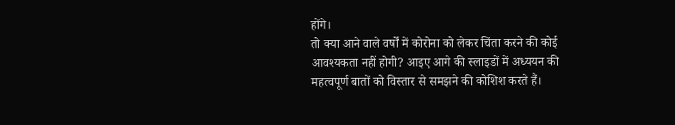होंगे।
तो क्या आने वाले वर्षों में कोरोना को लेकर चिंता करने की कोई आवश्यकता नहीं होगी? आइए आगे की स्लाइडों में अध्ययन की महत्वपूर्ण बातों को विस्तार से समझने की कोशिश करते हैं।